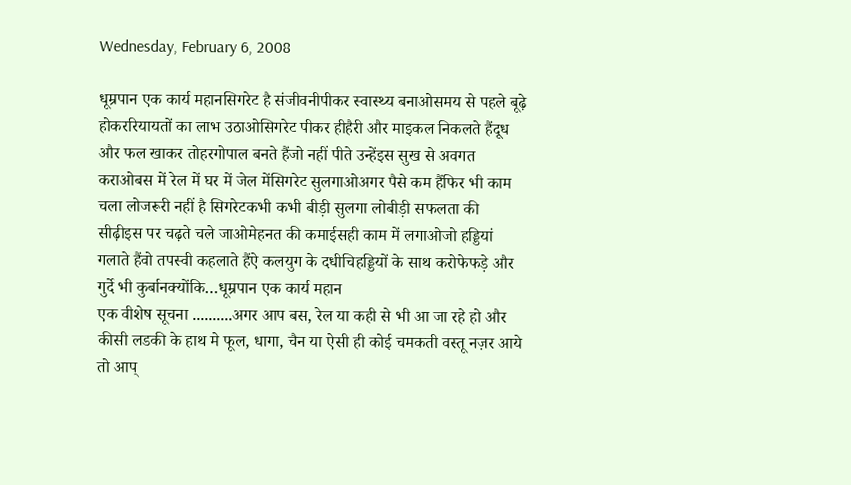Wednesday, February 6, 2008

धूम्रपान एक कार्य महानसिगरेट है संजीवनीपीकर स्वास्थ्य बनाओसमय से पहले बूढ़े होकररियायतों का लाभ उठाओसिगरेट पीकर हीहैरी और माइकल निकलते हैंदूध और फल खाकर तोहरगोपाल बनते हैंजो नहीं पीते उन्हेंइस सुख से अवगत कराओबस में रेल में घर में जेल मेंसिगरेट सुलगाओअगर पैसे कम हैंफिर भी काम चला लोजरूरी नहीं है सिगरेटकभी कभी बीड़ी सुलगा लोबीड़ी सफलता की सीढ़ीइस पर चढ़ते चले जाओमेहनत की कमाईसही काम में लगाओजो हड्डियां गलाते हैंवो तपस्वी कहलाते हैंऐ कलयुग के दधीचिहड्डियों के साथ करोफेफड़े और गुर्दे भी कुर्बानक्योंकि…धूम्रपान एक कार्य महान
एक वीशेष सूचना ..........अगर आप बस, रेल या कही से भी आ जा रहे हो और कीसी लडकी के हाथ मे फूल, धागा, चैन या ऐसी ही कोई चमकती वस्तू नज़र आये तो आप्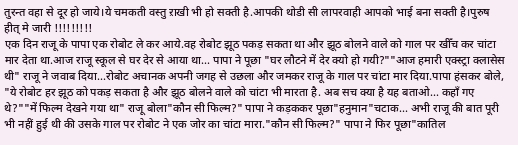तुरन्त वहा से दूर हो जाये।ये चमकती वस्तु ऱाखी भी हो सक्ती है.आपकी थोडी सी लापरवाही आपको भाई बना सक्ती है।पुरुष हीत् मे जारी !!!!!!!!!
एक दिन राजू के पापा एक रोबोट ले कर आये.वह रोबोट झूठ पकड़ सकता था और झूठ बोलने वाले को गाल पर खीँच कर चांटा मार देता था.आज राजू स्कूल से घर देर से आया था... पापा ने पूछा "घर लौटने में देर क्यो हो गयी?""आज हमारी एक्स्ट्रा क्लासेस थी" राजू ने जवाब दिया...रोबोट अचानक अपनी जगह से उछला और जमकर राजू के गाल पर चांटा मार दिया.पापा हंसकर बोले, "ये रोबोट हर झूठ को पकड़ सकता है और झूठ बोलने वाले को चांटा भी मारता है. अब सच क्या है यह बताओ... कहाँ गए थे?""में फिल्म देखने गया था" राजू बोला"कौन सी फिल्म?" पापा ने कड़ककर पूछा"हनुमान"चटाक... अभी राजू की बात पूरी भी नहीं हुई थी की उसके गाल पर रोबोट ने एक जोर का चांटा मारा."कौन सी फिल्म?" पापा ने फिर पूछा"कातिल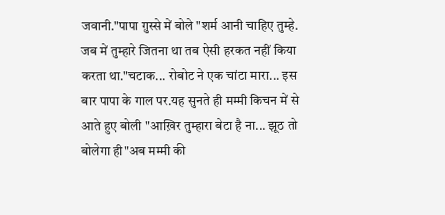जवानी."पापा ग़ुस्से में बोले "शर्म आनी चाहिए तुम्हे. जब में तुम्हारे जितना था तब ऐसी हरकत नहीं किया करता था."चटाक... रोबोट ने एक चांटा मारा... इस बार पापा के गाल पर.यह सुनते ही मम्मी किचन में से आते हुए बोली "आख़िर तुम्हारा बेटा है ना... झूठ तो बोलेगा ही"अब मम्मी की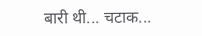बारी थी... चटाक...